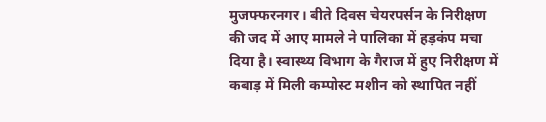मुजफ्फरनगर। बीते दिवस चेयरपर्सन के निरीक्षण की जद में आए मामले ने पालिका में हड़कंप मचा दिया है। स्वास्थ्य विभाग के गैराज में हुए निरीक्षण में कबाड़ में मिली कम्पोस्ट मशीन को स्थापित नहीं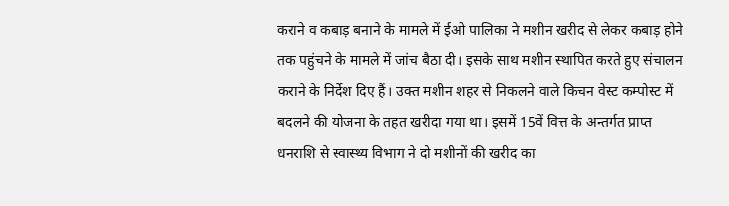कराने व कबाड़ बनाने के मामले में ईओ पालिका ने मशीन खरीद से लेकर कबाड़ होने तक पहुंचने के मामले में जांच बैठा दी। इसके साथ मशीन स्थापित करते हुए संचालन कराने के निर्देश दिए हैं। उक्त मशीन शहर से निकलने वाले किचन वेस्ट कम्पोस्ट में बदलने की योजना के तहत खरीदा गया था। इसमें 15वें वित्त के अन्तर्गत प्राप्त धनराशि से स्वास्थ्य विभाग ने दो मशीनों की खरीद का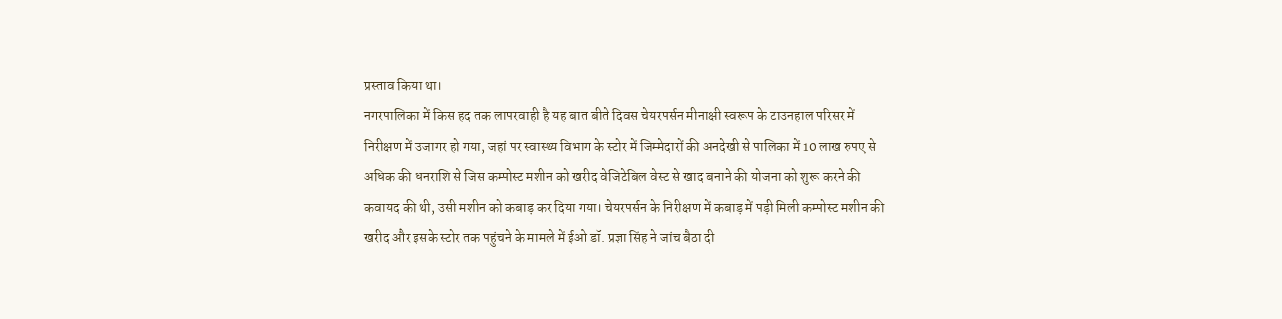प्रस्ताव किया था।
नगरपालिका में किस हद तक लापरवाही है यह बात बीते दिवस चेयरपर्सन मीनाक्षी स्वरूप के टाउनहाल परिसर में निरीक्षण में उजागर हो गया, जहां पर स्वास्थ्य विभाग के स्टोर में जिम्मेदारों की अनदेखी से पालिका में 10 लाख रुपए से अधिक की धनराशि से जिस कम्पोस्ट मशीन को खरीद वेजिटेबिल वेस्ट से खाद बनाने की योजना को शुरू करने की कवायद की थी, उसी मशीन को कबाड़ कर दिया गया। चेयरपर्सन के निरीक्षण में कबाड़ में पड़ी मिली कम्पोस्ट मशीन की खरीद और इसके स्टोर तक पहुंचने के मामले में ईओ डॉ. प्रज्ञा सिंह ने जांच बैठा दी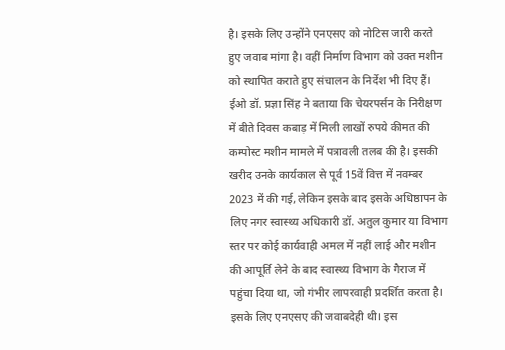है। इसके लिए उन्होंने एनएसए को नोटिस जारी करते हुए जवाब मांगा है। वहीं निर्माण विभाग को उक्त मशीन को स्थापित कराते हुए संचालन के निर्देश भी दिए हैं।
ईओ डॉ. प्रज्ञा सिंह ने बताया कि चेयरपर्सन के निरीक्षण में बीते दिवस कबाड़ में मिली लाखों रुपये कीमत की कम्पोस्ट मशीन मामले में पत्रावली तलब की है। इसकी खरीद उनके कार्यकाल से पूर्व 15वें वित्त में नवम्बर 2023 में की गई, लेकिन इसके बाद इसके अधिष्ठापन के लिए नगर स्वास्थ्य अधिकारी डॉ. अतुल कुमार या विभाग स्तर पर कोई कार्यवाही अमल में नहीं लाई और मशीन की आपूर्ति लेने के बाद स्वास्थ्य विभाग के गैराज में पहुंचा दिया था, जो गंभीर लापरवाही प्रदर्शित करता है। इसके लिए एनएसए की जवाबदेही थी। इस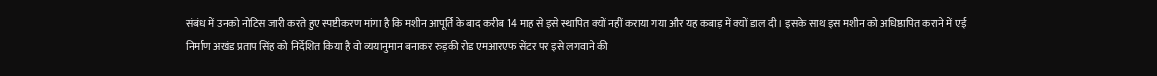संबंध में उनको नोटिस जारी करते हुए स्पष्टीकरण मांगा है कि मशीन आपूर्ति के बाद करीब 14 माह से इसे स्थापित क्यों नहीं कराया गया और यह कबाड़ में क्यों डाल दी। इसके साथ इस मशीन को अधिष्ठापित कराने में एई निर्माण अखंड प्रताप सिंह को निर्देशित किया है वो व्ययानुमान बनाकर रुड़की रोड एमआरएफ सेंटर पर इसे लगवाने की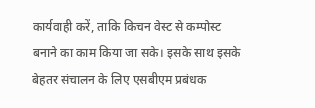कार्यवाही करें, ताकि किचन वेस्ट से कम्पोस्ट बनाने का काम किया जा सके। इसके साथ इसके बेहतर संचालन के लिए एसबीएम प्रबंधक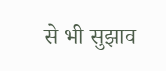से भी सुझाव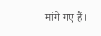मांगे गए हैं।